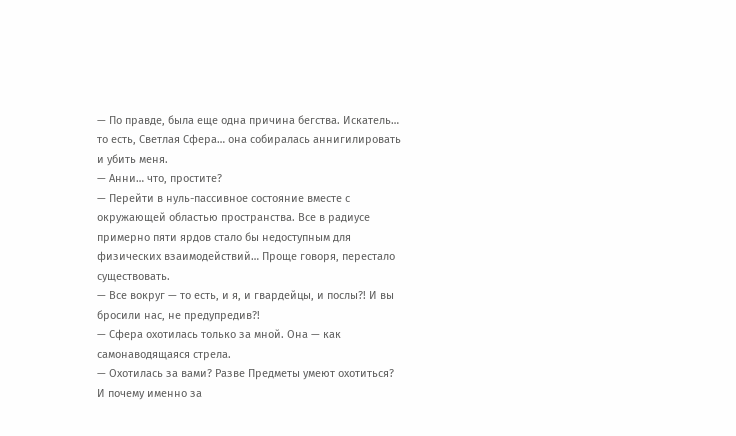— По правде, была еще одна причина бегства. Искатель… то есть, Светлая Сфера… она собиралась аннигилировать и убить меня.
— Анни… что, простите?
— Перейти в нуль-пассивное состояние вместе с окружающей областью пространства. Все в радиусе примерно пяти ярдов стало бы недоступным для физических взаимодействий… Проще говоря, перестало существовать.
— Все вокруг — то есть, и я, и гвардейцы, и послы?! И вы бросили нас, не предупредив?!
— Сфера охотилась только за мной. Она — как самонаводящаяся стрела.
— Охотилась за вами? Разве Предметы умеют охотиться? И почему именно за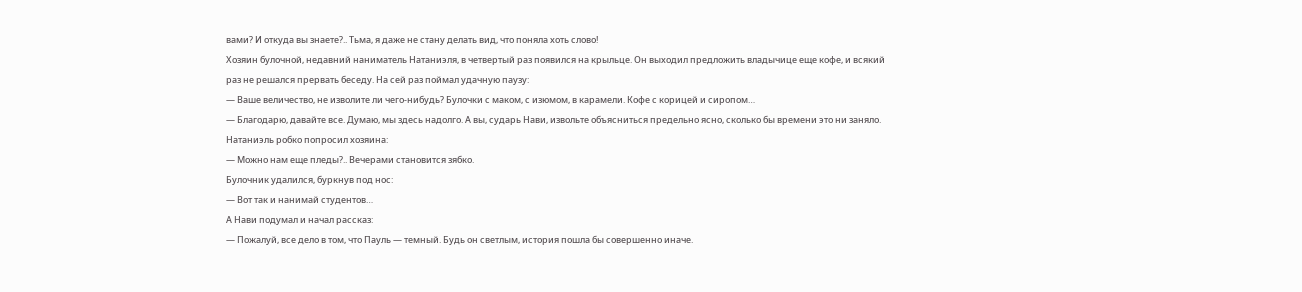вами? И откуда вы знаете?.. Тьма, я даже не стану делать вид, что поняла хоть слово!
Хозяин булочной, недавний наниматель Натаниэля, в четвертый раз появился на крыльце. Он выходил предложить владычице еще кофе, и всякий раз не решался прервать беседу. На сей раз поймал удачную паузу:
— Ваше величество, не изволите ли чего-нибудь? Булочки с маком, с изюмом, в карамели. Кофе с корицей и сиропом…
— Благодарю, давайте все. Думаю, мы здесь надолго. А вы, сударь Нави, извольте объясниться предельно ясно, сколько бы времени это ни заняло.
Натаниэль робко попросил хозяина:
— Можно нам еще пледы?.. Вечерами становится зябко.
Булочник удалился, буркнув под нос:
— Вот так и нанимай студентов…
А Нави подумал и начал рассказ:
— Пожалуй, все дело в том, что Пауль — темный. Будь он светлым, история пошла бы совершенно иначе.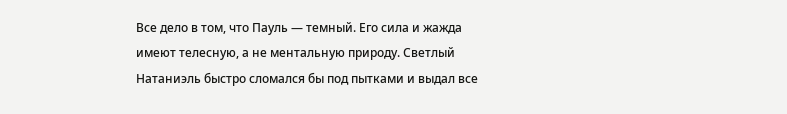Все дело в том, что Пауль — темный. Его сила и жажда имеют телесную, а не ментальную природу. Светлый Натаниэль быстро сломался бы под пытками и выдал все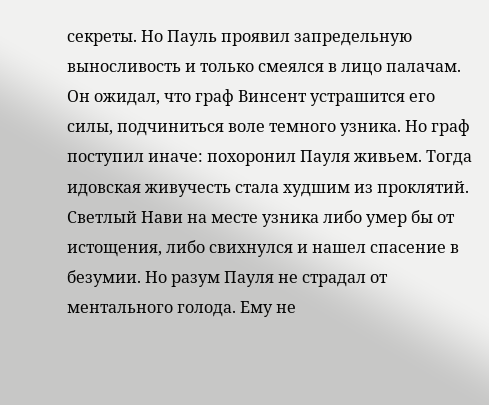секреты. Но Пауль проявил запредельную выносливость и только смеялся в лицо палачам. Он ожидал, что граф Винсент устрашится его силы, подчиниться воле темного узника. Но граф поступил иначе: похоронил Пауля живьем. Тогда идовская живучесть стала худшим из проклятий. Светлый Нави на месте узника либо умер бы от истощения, либо свихнулся и нашел спасение в безумии. Но разум Пауля не страдал от ментального голода. Ему не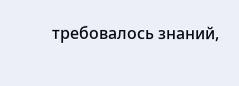требовалось знаний,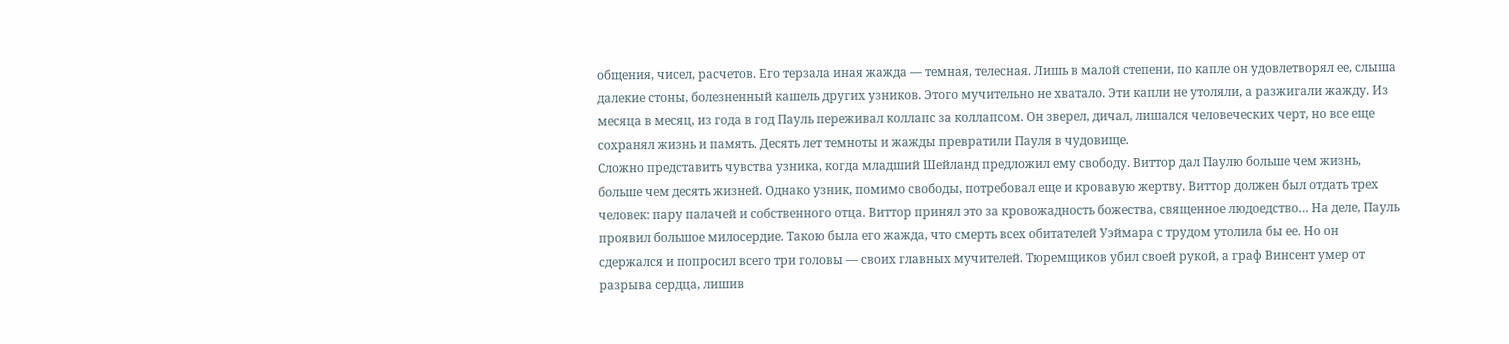общения, чисел, расчетов. Его терзала иная жажда — темная, телесная. Лишь в малой степени, по капле он удовлетворял ее, слыша далекие стоны, болезненный кашель других узников. Этого мучительно не хватало. Эти капли не утоляли, а разжигали жажду. Из месяца в месяц, из года в год Пауль переживал коллапс за коллапсом. Он зверел, дичал, лишался человеческих черт, но все еще сохранял жизнь и память. Десять лет темноты и жажды превратили Пауля в чудовище.
Сложно представить чувства узника, когда младший Шейланд предложил ему свободу. Виттор дал Паулю больше чем жизнь, больше чем десять жизней. Однако узник, помимо свободы, потребовал еще и кровавую жертву. Виттор должен был отдать трех человек: пару палачей и собственного отца. Виттор принял это за кровожадность божества, священное людоедство… На деле, Пауль проявил большое милосердие. Такою была его жажда, что смерть всех обитателей Уэймара с трудом утолила бы ее. Но он сдержался и попросил всего три головы — своих главных мучителей. Тюремщиков убил своей рукой, а граф Винсент умер от разрыва сердца, лишив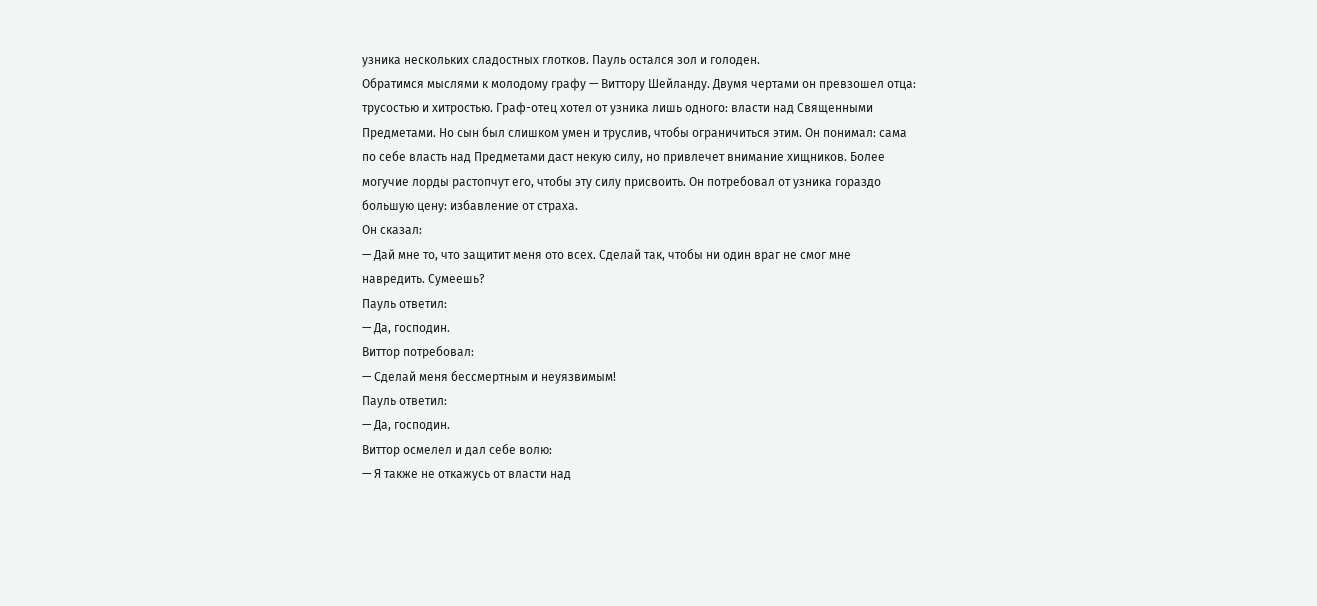узника нескольких сладостных глотков. Пауль остался зол и голоден.
Обратимся мыслями к молодому графу — Виттору Шейланду. Двумя чертами он превзошел отца: трусостью и хитростью. Граф-отец хотел от узника лишь одного: власти над Священными Предметами. Но сын был слишком умен и труслив, чтобы ограничиться этим. Он понимал: сама по себе власть над Предметами даст некую силу, но привлечет внимание хищников. Более могучие лорды растопчут его, чтобы эту силу присвоить. Он потребовал от узника гораздо большую цену: избавление от страха.
Он сказал:
— Дай мне то, что защитит меня ото всех. Сделай так, чтобы ни один враг не смог мне навредить. Сумеешь?
Пауль ответил:
— Да, господин.
Виттор потребовал:
— Сделай меня бессмертным и неуязвимым!
Пауль ответил:
— Да, господин.
Виттор осмелел и дал себе волю:
— Я также не откажусь от власти над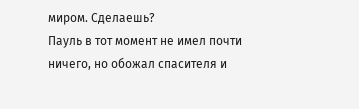миром. Сделаешь?
Пауль в тот момент не имел почти ничего, но обожал спасителя и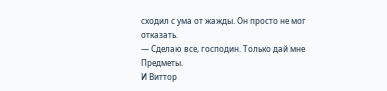сходил с ума от жажды. Он просто не мог отказать.
— Сделаю все, господин. Только дай мне Предметы.
И Виттор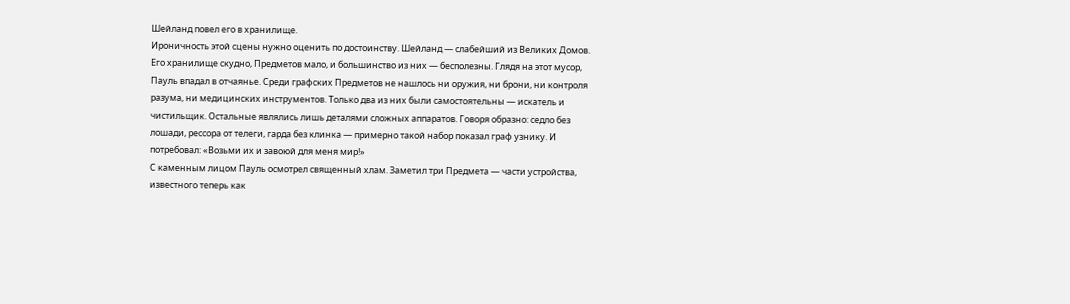Шейланд повел его в хранилище.
Ироничность этой сцены нужно оценить по достоинству. Шейланд — слабейший из Великих Домов. Его хранилище скудно, Предметов мало, и большинство из них — бесполезны. Глядя на этот мусор, Пауль впадал в отчаянье. Среди графских Предметов не нашлось ни оружия, ни брони, ни контроля разума, ни медицинских инструментов. Только два из них были самостоятельны — искатель и чистильщик. Остальные являлись лишь деталями сложных аппаратов. Говоря образно: седло без лошади, рессора от телеги, гарда без клинка — примерно такой набор показал граф узнику. И потребовал: «Возьми их и завоюй для меня мир!»
С каменным лицом Пауль осмотрел священный хлам. Заметил три Предмета — части устройства, известного теперь как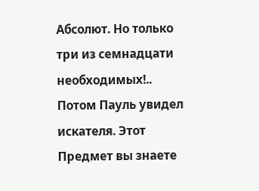Абсолют. Но только три из семнадцати необходимых!.. Потом Пауль увидел искателя. Этот Предмет вы знаете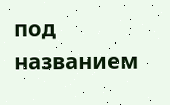под названием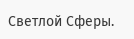Светлой Сферы.